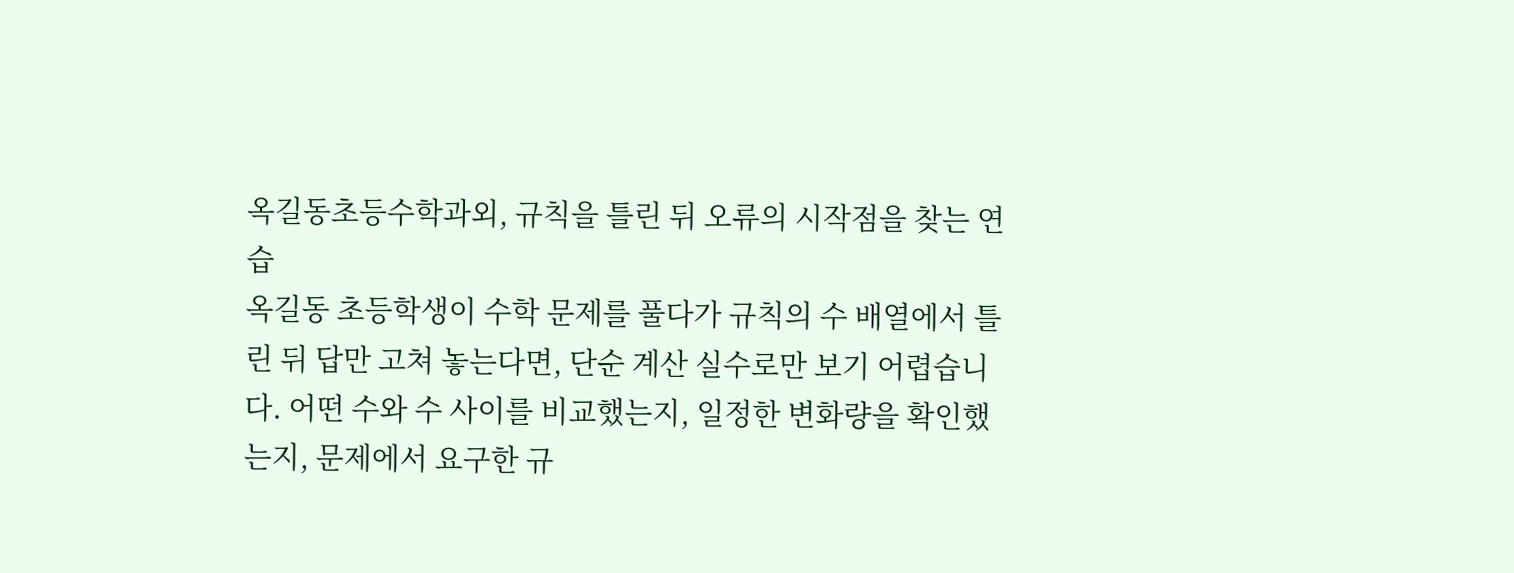옥길동초등수학과외, 규칙을 틀린 뒤 오류의 시작점을 찾는 연습
옥길동 초등학생이 수학 문제를 풀다가 규칙의 수 배열에서 틀린 뒤 답만 고쳐 놓는다면, 단순 계산 실수로만 보기 어렵습니다. 어떤 수와 수 사이를 비교했는지, 일정한 변화량을 확인했는지, 문제에서 요구한 규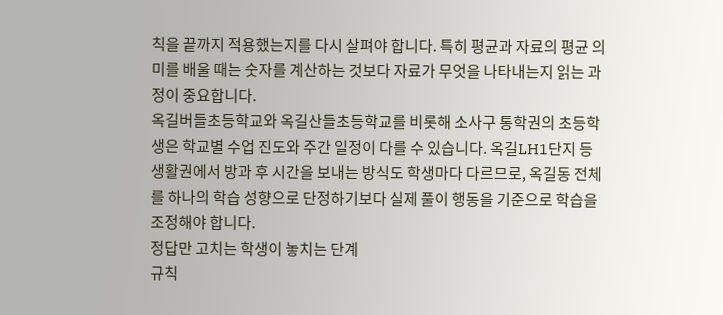칙을 끝까지 적용했는지를 다시 살펴야 합니다. 특히 평균과 자료의 평균 의미를 배울 때는 숫자를 계산하는 것보다 자료가 무엇을 나타내는지 읽는 과정이 중요합니다.
옥길버들초등학교와 옥길산들초등학교를 비롯해 소사구 통학권의 초등학생은 학교별 수업 진도와 주간 일정이 다를 수 있습니다. 옥길LH1단지 등 생활권에서 방과 후 시간을 보내는 방식도 학생마다 다르므로, 옥길동 전체를 하나의 학습 성향으로 단정하기보다 실제 풀이 행동을 기준으로 학습을 조정해야 합니다.
정답만 고치는 학생이 놓치는 단계
규칙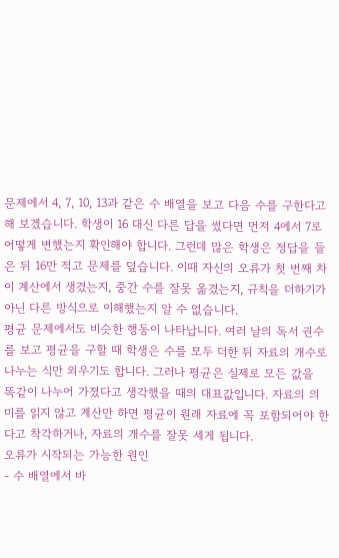문제에서 4, 7, 10, 13과 같은 수 배열을 보고 다음 수를 구한다고 해 보겠습니다. 학생이 16 대신 다른 답을 썼다면 먼저 4에서 7로 어떻게 변했는지 확인해야 합니다. 그런데 많은 학생은 정답을 들은 뒤 16만 적고 문제를 덮습니다. 이때 자신의 오류가 첫 번째 차이 계산에서 생겼는지, 중간 수를 잘못 옮겼는지, 규칙을 더하기가 아닌 다른 방식으로 이해했는지 알 수 없습니다.
평균 문제에서도 비슷한 행동이 나타납니다. 여러 날의 독서 권수를 보고 평균을 구할 때 학생은 수를 모두 더한 뒤 자료의 개수로 나누는 식만 외우기도 합니다. 그러나 평균은 실제로 모든 값을 똑같이 나누어 가졌다고 생각했을 때의 대표값입니다. 자료의 의미를 읽지 않고 계산만 하면 평균이 원래 자료에 꼭 포함되어야 한다고 착각하거나, 자료의 개수를 잘못 세게 됩니다.
오류가 시작되는 가능한 원인
- 수 배열에서 바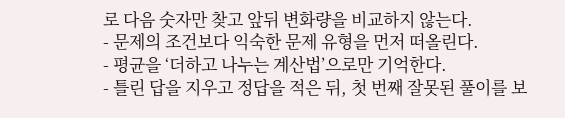로 다음 숫자만 찾고 앞뒤 변화량을 비교하지 않는다.
- 문제의 조건보다 익숙한 문제 유형을 먼저 떠올린다.
- 평균을 ‘더하고 나누는 계산법’으로만 기억한다.
- 틀린 답을 지우고 정답을 적은 뒤, 첫 번째 잘못된 풀이를 보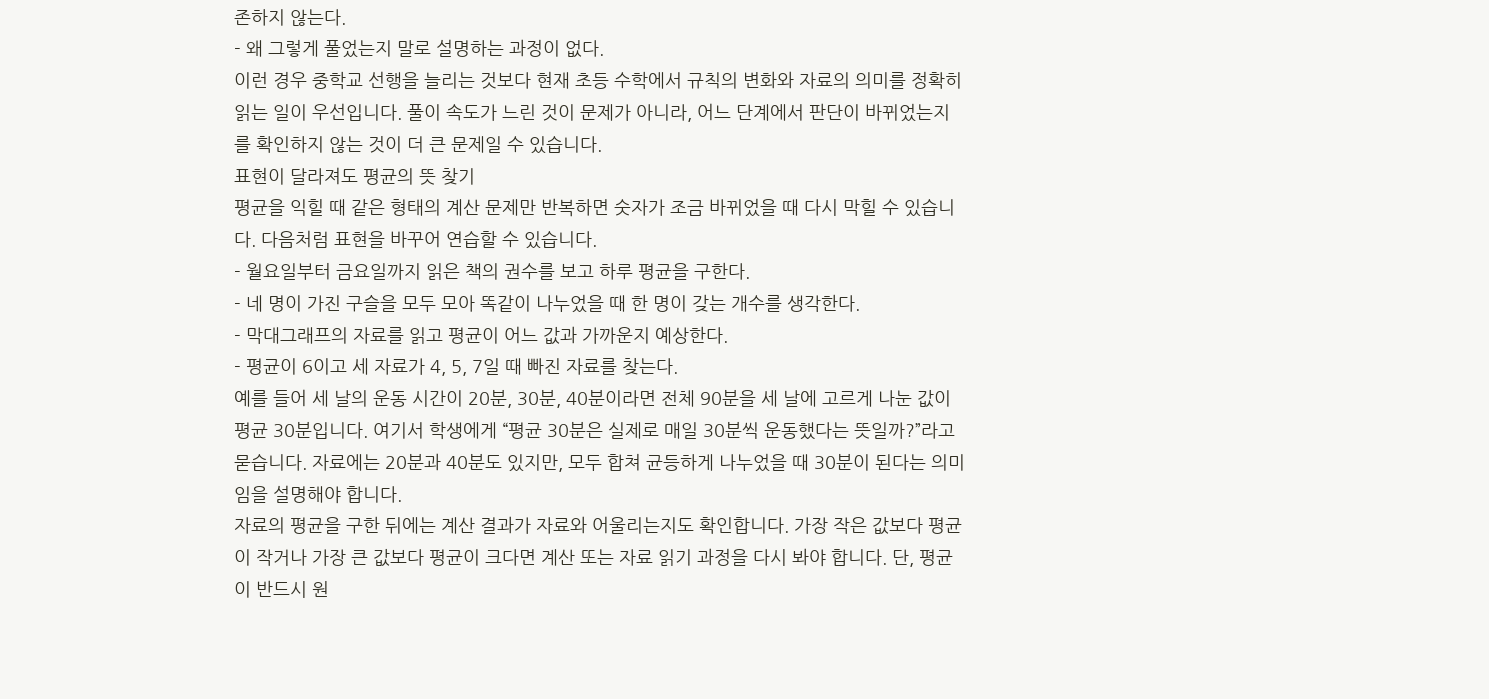존하지 않는다.
- 왜 그렇게 풀었는지 말로 설명하는 과정이 없다.
이런 경우 중학교 선행을 늘리는 것보다 현재 초등 수학에서 규칙의 변화와 자료의 의미를 정확히 읽는 일이 우선입니다. 풀이 속도가 느린 것이 문제가 아니라, 어느 단계에서 판단이 바뀌었는지를 확인하지 않는 것이 더 큰 문제일 수 있습니다.
표현이 달라져도 평균의 뜻 찾기
평균을 익힐 때 같은 형태의 계산 문제만 반복하면 숫자가 조금 바뀌었을 때 다시 막힐 수 있습니다. 다음처럼 표현을 바꾸어 연습할 수 있습니다.
- 월요일부터 금요일까지 읽은 책의 권수를 보고 하루 평균을 구한다.
- 네 명이 가진 구슬을 모두 모아 똑같이 나누었을 때 한 명이 갖는 개수를 생각한다.
- 막대그래프의 자료를 읽고 평균이 어느 값과 가까운지 예상한다.
- 평균이 6이고 세 자료가 4, 5, 7일 때 빠진 자료를 찾는다.
예를 들어 세 날의 운동 시간이 20분, 30분, 40분이라면 전체 90분을 세 날에 고르게 나눈 값이 평균 30분입니다. 여기서 학생에게 “평균 30분은 실제로 매일 30분씩 운동했다는 뜻일까?”라고 묻습니다. 자료에는 20분과 40분도 있지만, 모두 합쳐 균등하게 나누었을 때 30분이 된다는 의미임을 설명해야 합니다.
자료의 평균을 구한 뒤에는 계산 결과가 자료와 어울리는지도 확인합니다. 가장 작은 값보다 평균이 작거나 가장 큰 값보다 평균이 크다면 계산 또는 자료 읽기 과정을 다시 봐야 합니다. 단, 평균이 반드시 원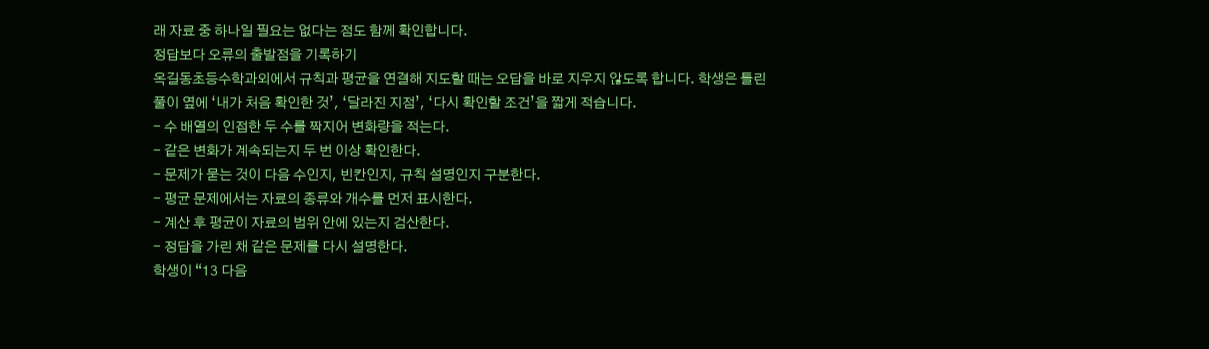래 자료 중 하나일 필요는 없다는 점도 함께 확인합니다.
정답보다 오류의 출발점을 기록하기
옥길동초등수학과외에서 규칙과 평균을 연결해 지도할 때는 오답을 바로 지우지 않도록 합니다. 학생은 틀린 풀이 옆에 ‘내가 처음 확인한 것’, ‘달라진 지점’, ‘다시 확인할 조건’을 짧게 적습니다.
- 수 배열의 인접한 두 수를 짝지어 변화량을 적는다.
- 같은 변화가 계속되는지 두 번 이상 확인한다.
- 문제가 묻는 것이 다음 수인지, 빈칸인지, 규칙 설명인지 구분한다.
- 평균 문제에서는 자료의 종류와 개수를 먼저 표시한다.
- 계산 후 평균이 자료의 범위 안에 있는지 검산한다.
- 정답을 가린 채 같은 문제를 다시 설명한다.
학생이 “13 다음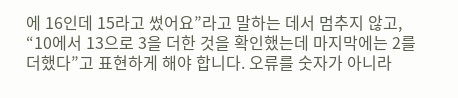에 16인데 15라고 썼어요”라고 말하는 데서 멈추지 않고, “10에서 13으로 3을 더한 것을 확인했는데 마지막에는 2를 더했다”고 표현하게 해야 합니다. 오류를 숫자가 아니라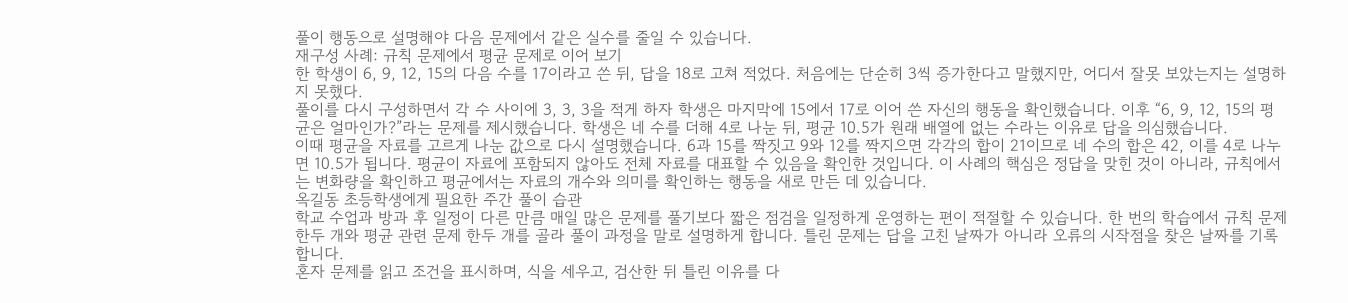풀이 행동으로 설명해야 다음 문제에서 같은 실수를 줄일 수 있습니다.
재구성 사례: 규칙 문제에서 평균 문제로 이어 보기
한 학생이 6, 9, 12, 15의 다음 수를 17이라고 쓴 뒤, 답을 18로 고쳐 적었다. 처음에는 단순히 3씩 증가한다고 말했지만, 어디서 잘못 보았는지는 설명하지 못했다.
풀이를 다시 구성하면서 각 수 사이에 3, 3, 3을 적게 하자 학생은 마지막에 15에서 17로 이어 쓴 자신의 행동을 확인했습니다. 이후 “6, 9, 12, 15의 평균은 얼마인가?”라는 문제를 제시했습니다. 학생은 네 수를 더해 4로 나눈 뒤, 평균 10.5가 원래 배열에 없는 수라는 이유로 답을 의심했습니다.
이때 평균을 자료를 고르게 나눈 값으로 다시 설명했습니다. 6과 15를 짝짓고 9와 12를 짝지으면 각각의 합이 21이므로 네 수의 합은 42, 이를 4로 나누면 10.5가 됩니다. 평균이 자료에 포함되지 않아도 전체 자료를 대표할 수 있음을 확인한 것입니다. 이 사례의 핵심은 정답을 맞힌 것이 아니라, 규칙에서는 변화량을 확인하고 평균에서는 자료의 개수와 의미를 확인하는 행동을 새로 만든 데 있습니다.
옥길동 초등학생에게 필요한 주간 풀이 습관
학교 수업과 방과 후 일정이 다른 만큼 매일 많은 문제를 풀기보다 짧은 점검을 일정하게 운영하는 편이 적절할 수 있습니다. 한 번의 학습에서 규칙 문제 한두 개와 평균 관련 문제 한두 개를 골라 풀이 과정을 말로 설명하게 합니다. 틀린 문제는 답을 고친 날짜가 아니라 오류의 시작점을 찾은 날짜를 기록합니다.
혼자 문제를 읽고 조건을 표시하며, 식을 세우고, 검산한 뒤 틀린 이유를 다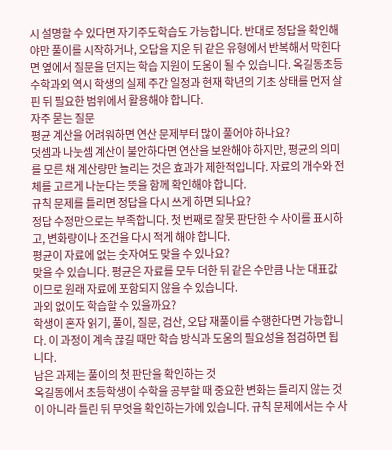시 설명할 수 있다면 자기주도학습도 가능합니다. 반대로 정답을 확인해야만 풀이를 시작하거나, 오답을 지운 뒤 같은 유형에서 반복해서 막힌다면 옆에서 질문을 던지는 학습 지원이 도움이 될 수 있습니다. 옥길동초등수학과외 역시 학생의 실제 주간 일정과 현재 학년의 기초 상태를 먼저 살핀 뒤 필요한 범위에서 활용해야 합니다.
자주 묻는 질문
평균 계산을 어려워하면 연산 문제부터 많이 풀어야 하나요?
덧셈과 나눗셈 계산이 불안하다면 연산을 보완해야 하지만, 평균의 의미를 모른 채 계산량만 늘리는 것은 효과가 제한적입니다. 자료의 개수와 전체를 고르게 나눈다는 뜻을 함께 확인해야 합니다.
규칙 문제를 틀리면 정답을 다시 쓰게 하면 되나요?
정답 수정만으로는 부족합니다. 첫 번째로 잘못 판단한 수 사이를 표시하고, 변화량이나 조건을 다시 적게 해야 합니다.
평균이 자료에 없는 숫자여도 맞을 수 있나요?
맞을 수 있습니다. 평균은 자료를 모두 더한 뒤 같은 수만큼 나눈 대표값이므로 원래 자료에 포함되지 않을 수 있습니다.
과외 없이도 학습할 수 있을까요?
학생이 혼자 읽기, 풀이, 질문, 검산, 오답 재풀이를 수행한다면 가능합니다. 이 과정이 계속 끊길 때만 학습 방식과 도움의 필요성을 점검하면 됩니다.
남은 과제는 풀이의 첫 판단을 확인하는 것
옥길동에서 초등학생이 수학을 공부할 때 중요한 변화는 틀리지 않는 것이 아니라 틀린 뒤 무엇을 확인하는가에 있습니다. 규칙 문제에서는 수 사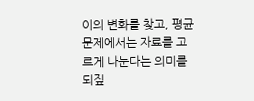이의 변화를 찾고, 평균 문제에서는 자료를 고르게 나눈다는 의미를 되짚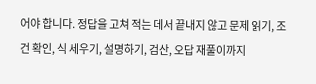어야 합니다. 정답을 고쳐 적는 데서 끝내지 않고 문제 읽기, 조건 확인, 식 세우기, 설명하기, 검산, 오답 재풀이까지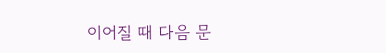이어질 때 다음 문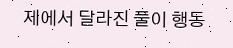제에서 달라진 풀이 행동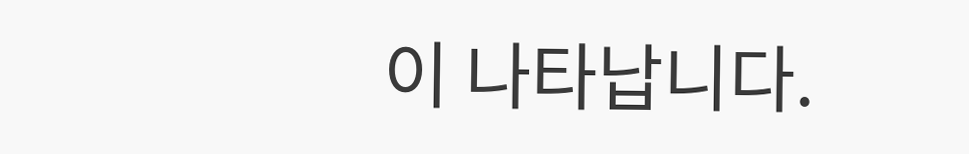이 나타납니다.